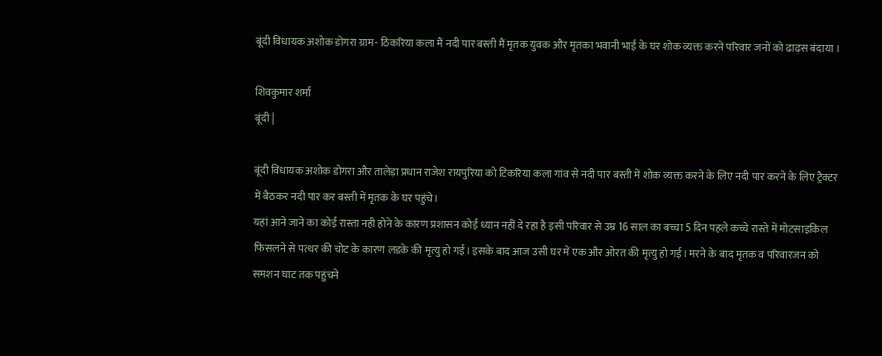बूंदी विधायक अशोक डोगरा ग्राम- ठिकरिया कला मैं नदी पार बस्ती मैं मृतक युवक और मृतका भवानी भाई के घर शोक व्यक्त करने परिवार जनों को ढाढ़स बंदाया ।

शिवकुमार शर्मा
बूंदी |

बूंदी विधायक अशोक डोगरा और तालेड़ा प्रधान राजेश रायपुरिया को टिकरिया कला गांव से नदी पार बस्ती में शोक व्यक्त करने के लिए नदी पार करने के लिए ट्रैक्टर में बैठकर नदी पार कर बस्ती में मृतक के घर पहुंचे।
यहां आने जाने का कोई रास्ता नही होने के कारण प्रशासन कोई ध्यान नहीं दे रहा है इसी परिवार से उम्र 16 साल का बच्चा 5 दिन पहले कच्चे रास्ते में मोटसाइकिल फिसलने से पत्थर की चोट के कारण लडके की मृत्यु हो गई। इसके बाद आज उसी घर में एक और ओरत की मृत्यु हो गई। मरने के बाद मृतक व परिवारजन को समशन घाट तक पहुंचने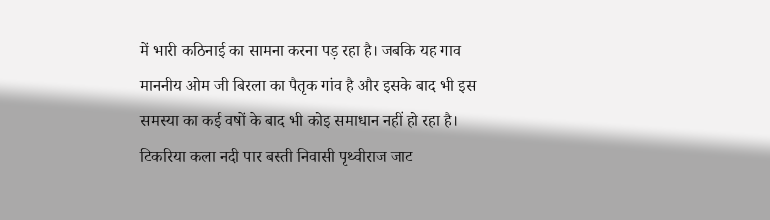में भारी कठिनाई का सामना करना पड़ रहा है। जबकि यह गाव माननीय ओम जी बिरला का पैतृक गांव है और इसके बाद भी इस समस्या का कई वषों के बाद भी कोइ समाधान नहीं हो रहा है। टिकरिया कला नदी पार बस्ती निवासी पृथ्वीराज जाट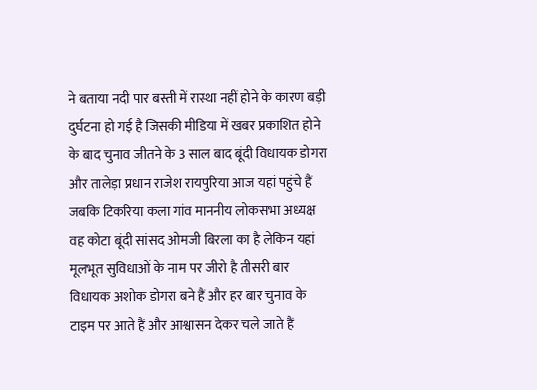ने बताया नदी पार बस्ती में रास्था नहीं होने के कारण बड़ी दुर्घटना हो गई है जिसकी मीडिया में खबर प्रकाशित होने के बाद चुनाव जीतने के 3 साल बाद बूंदी विधायक डोगरा और तालेड़ा प्रधान राजेश रायपुरिया आज यहां पहुंचे हैं जबकि टिकरिया कला गांव माननीय लोकसभा अध्यक्ष वह कोटा बूंदी सांसद ओमजी बिरला का है लेकिन यहां मूलभूत सुविधाओं के नाम पर जीरो है तीसरी बार विधायक अशोक डोगरा बने हैं और हर बार चुनाव के टाइम पर आते हैं और आश्वासन देकर चले जाते हैं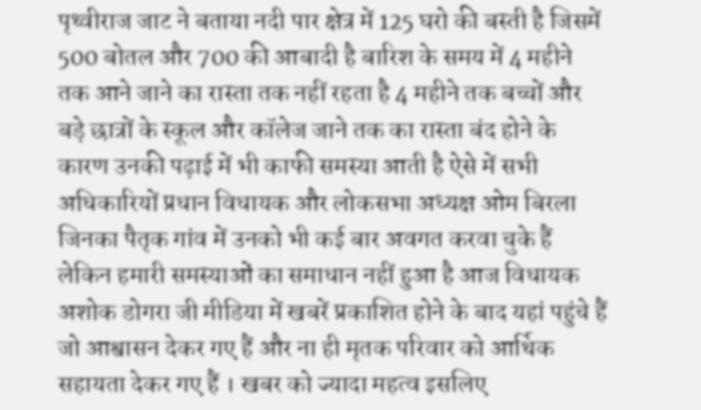पृथ्वीराज जाट ने बताया नदी पार क्षेत्र में 125 घरो की बस्ती है जिसमें 500 बोतल और 700 की आबादी है बारिश के समय में 4 महीने तक आने जाने का रास्ता तक नहीं रहता है 4 महीने तक बच्चों और बड़े छात्रों के स्कूल और कॉलेज जाने तक का रास्ता बंद होने के कारण उनकी पढ़ाई में भी काफी समस्या आती है ऐसे में सभी अधिकारियों प्रधान विधायक और लोकसभा अध्यक्ष ओम बिरला जिनका पैतृक गांव में उनको भी कई बार अवगत करवा चुके हैं लेकिन हमारी समस्याओं का समाधान नहीं हुआ है आज विधायक अशोक डोगरा जी मीडिया में खबरें प्रकाशित होने के बाद यहां पहुंचे हैं जो आश्वासन देकर गए हैं और ना ही मृतक परिवार को आर्थिक सहायता देकर गए हैं । खबर को ज्यादा महत्व इसलिए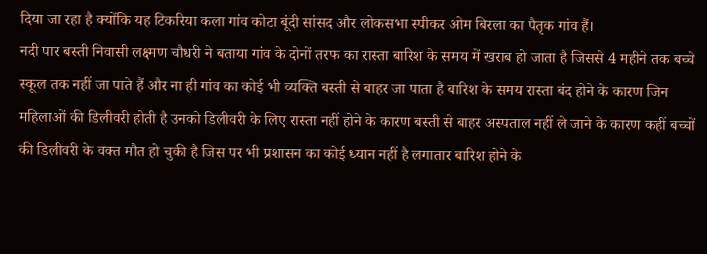दिया जा रहा है क्योंकि यह टिकरिया कला गांव कोटा बूंदी सांसद और लोकसभा स्पीकर ओम बिरला का पैतृक गांव हैं।
नदी पार बस्ती निवासी लक्ष्मण चौधरी ने बताया गांव के दोनों तरफ का रास्ता बारिश के समय में खराब हो जाता है जिससे 4 महीने तक बच्चे स्कूल तक नहीं जा पाते हैं और ना ही गांव का कोई भी व्यक्ति बस्ती से बाहर जा पाता है बारिश के समय रास्ता बंद होने के कारण जिन महिलाओं की डिलीवरी होती है उनको डिलीवरी के लिए रास्ता नहीं होने के कारण बस्ती से बाहर अस्पताल नहीं ले जाने के कारण कहीं बच्चों की डिलीवरी के वक्त मौत हो चुकी है जिस पर भी प्रशासन का कोई ध्यान नहीं है लगातार बारिश होने के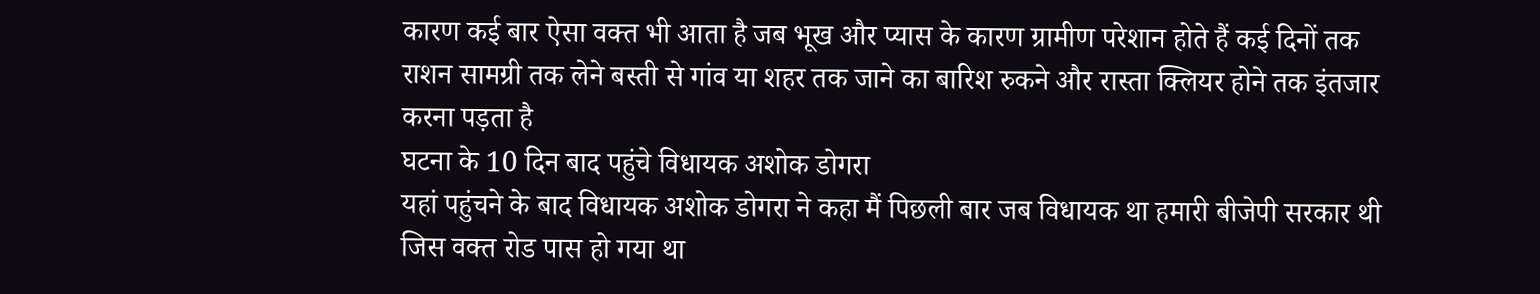कारण कई बार ऐसा वक्त भी आता है जब भूख और प्यास के कारण ग्रामीण परेशान होते हैं कई दिनों तक राशन सामग्री तक लेने बस्ती से गांव या शहर तक जाने का बारिश रुकने और रास्ता क्लियर होने तक इंतजार करना पड़ता है
घटना के 10 दिन बाद पहुंचे विधायक अशोक डोगरा
यहां पहुंचने के बाद विधायक अशोक डोगरा ने कहा मैं पिछली बार जब विधायक था हमारी बीजेपी सरकार थी जिस वक्त रोड पास हो गया था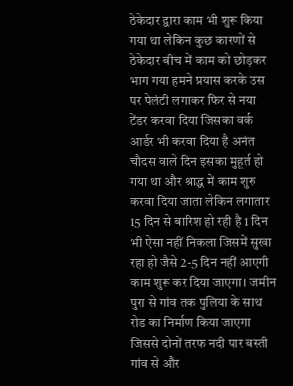ठेकेदार द्वारा काम भी शुरू किया गया था लेकिन कुछ कारणों से ठेकेदार बीच में काम को छोड़कर भाग गया हमने प्रयास करके उस पर पेलंटी लगाकर फिर से नया टेंडर करवा दिया जिसका वर्क आर्डर भी करवा दिया है अनंत चौदस वाले दिन इसका मुहूर्त हो गया था और श्राद्ध में काम शुरु करवा दिया जाता लेकिन लगातार 15 दिन से बारिश हो रही है 1 दिन भी ऐसा नहीं निकला जिसमें सुखा रहा हो जैसे 2-5 दिन नहीं आएगी काम शुरू कर दिया जाएगा। जमीन पुरा से गांव तक पुलिया के साथ रोड का निर्माण किया जाएगा जिससे दोनों तरफ नदी पार बस्ती गांव से और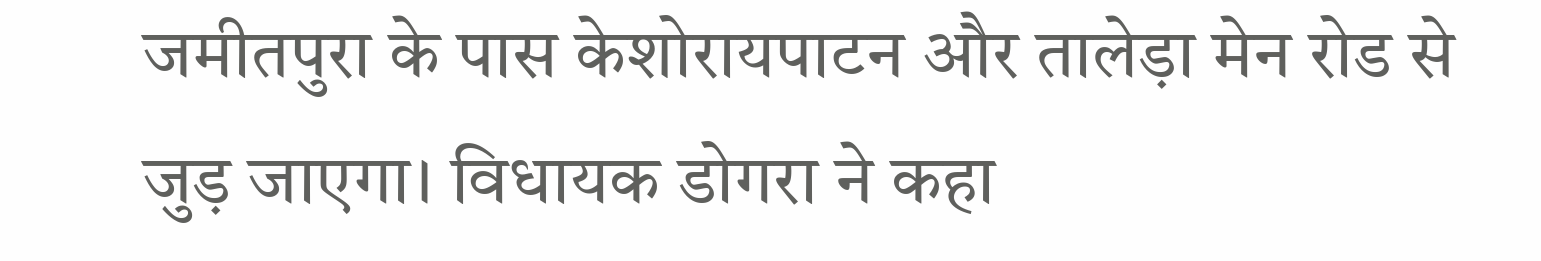जमीतपुरा के पास केशोरायपाटन और तालेड़ा मेन रोड से जुड़ जाएगा। विधायक डोगरा ने कहा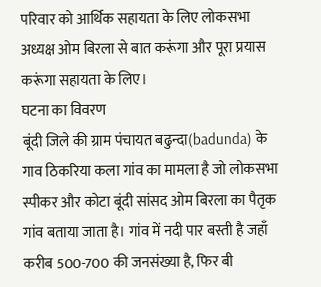परिवार को आर्थिक सहायता के लिए लोकसभा अध्यक्ष ओम बिरला से बात करूंगा और पूरा प्रयास करूंगा सहायता के लिए।
घटना का विवरण
बूंदी जिले की ग्राम पंचायत बढुन्दा(badunda) के गाव ठिकरिया कला गांव का मामला है जो लोकसभा स्पीकर और कोटा बूंदी सांसद ओम बिरला का पैतृक गांव बताया जाता है। गांव में नदी पार बस्ती है जहाँ करीब 500-700 की जनसंख्या है, फिर बी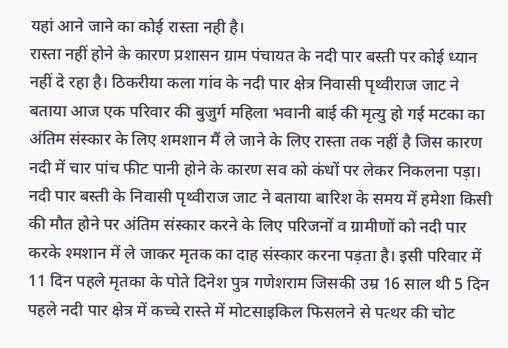यहां आने जाने का कोई रास्ता नही है।
रास्ता नहीं होने के कारण प्रशासन ग्राम पंचायत के नदी पार बस्ती पर कोई ध्यान नहीं दे रहा है। ठिकरीया कला गांव के नदी पार क्षेत्र निवासी पृथ्वीराज जाट ने बताया आज एक परिवार की बुजुर्ग महिला भवानी बाई की मृत्यु हो गई मटका का अंतिम संस्कार के लिए शमशान मैं ले जाने के लिए रास्ता तक नहीं है जिस कारण नदी में चार पांच फीट पानी होने के कारण सव को कंधों पर लेकर निकलना पड़ा। नदी पार बस्ती के निवासी पृथ्वीराज जाट ने बताया बारिश के समय में हमेशा किसी की मौत होने पर अंतिम संस्कार करने के लिए परिजनों व ग्रामीणों को नदी पार करके श्मशान में ले जाकर मृतक का दाह संस्कार करना पड़ता है। इसी परिवार में 11 दिन पहले मृतका के पोते दिनेश पुत्र गणेशराम जिसकी उम्र 16 साल थी 5 दिन पहले नदी पार क्षेत्र में कच्चे रास्ते में मोटसाइकिल फिसलने से पत्थर की चोट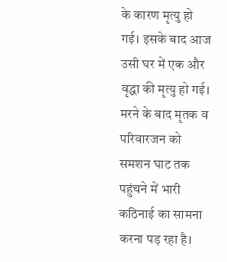के कारण मृत्यु हो गई। इसके बाद आज उसी घर में एक और वृद्धा की मृत्यु हो गई। मरने के बाद मृतक व परिवारजन को समशन घाट तक पहुंचने में भारी कठिनाई का सामना करना पड़ रहा है।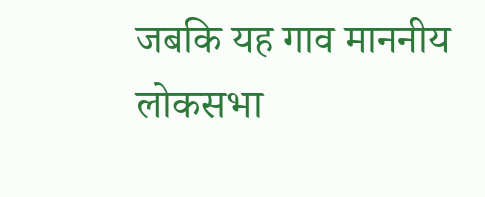जबकि यह गाव माननीय लोकसभा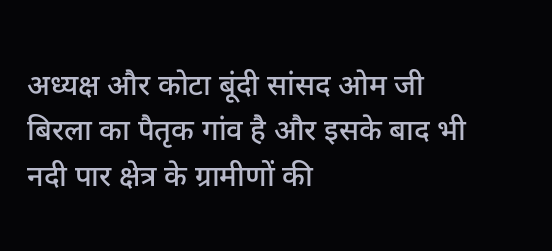अध्यक्ष और कोटा बूंदी सांसद ओम जी बिरला का पैतृक गांव है और इसके बाद भी नदी पार क्षेत्र के ग्रामीणों की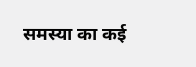समस्या का कई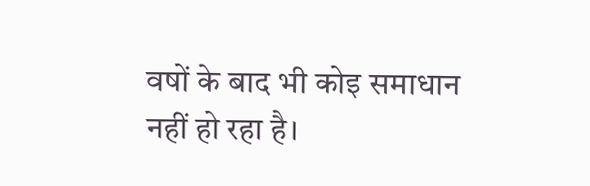वषों के बाद भी कोइ समाधान नहीं हो रहा है।